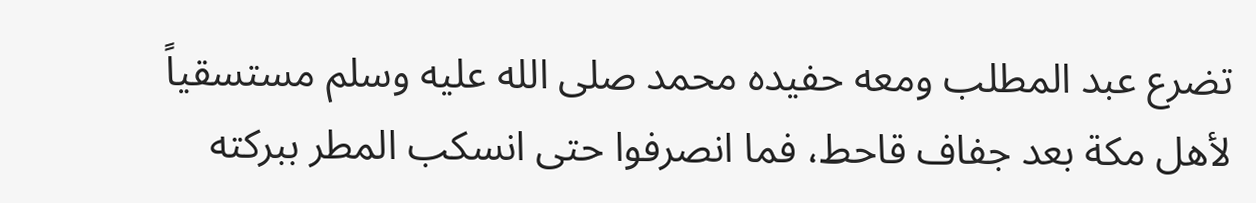تضرع عبد المطلب ومعه حفيده محمد صلى الله عليه وسلم مستسقياً لأهل مكة بعد جفاف قاحط، فما انصرفوا حتى انسكب المطر ببركته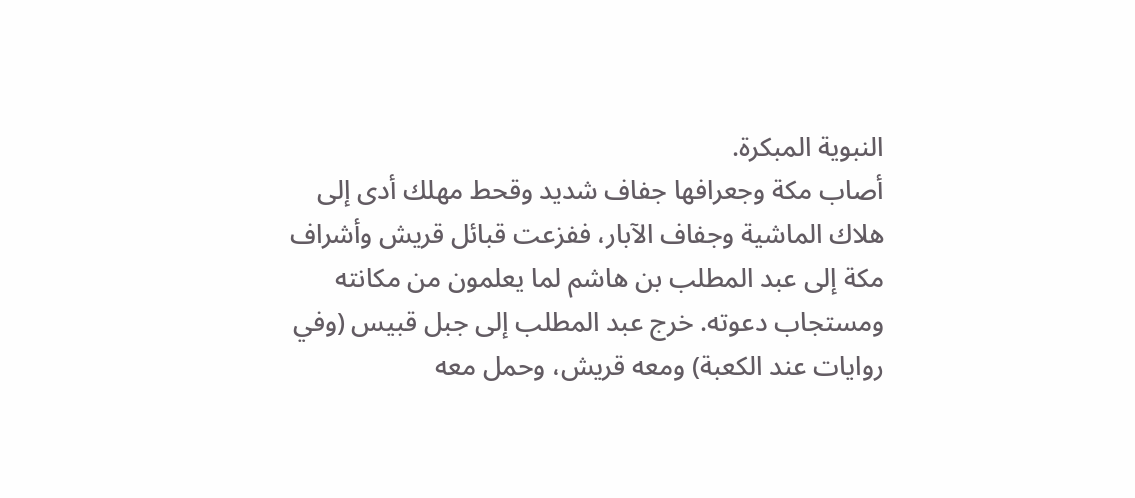النبوية المبكرة.
أصاب مكة وجعرافها جفاف شديد وقحط مهلك أدى إلى هلاك الماشية وجفاف الآبار، ففزعت قبائل قريش وأشراف مكة إلى عبد المطلب بن هاشم لما يعلمون من مكانته ومستجاب دعوته. خرج عبد المطلب إلى جبل قبيس (وفي روايات عند الكعبة) ومعه قريش، وحمل معه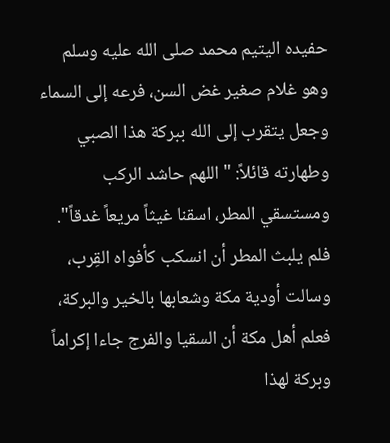حفيده اليتيم محمد صلى الله عليه وسلم وهو غلام صغير غض السن، فرعه إلى السماء وجعل يتقرب إلى الله ببركة هذا الصبي وطهارته قائلاً: "اللهم حاشد الركب ومستسقي المطر، اسقنا غيثاً مريعاً غدقاً". فلم يلبث المطر أن انسكب كأفواه القِرب، وسالت أودية مكة وشعابها بالخير والبركة، فعلم أهل مكة أن السقيا والفرج جاءا إكراماً وبركة لهذا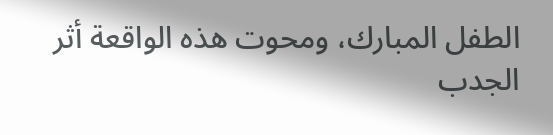الطفل المبارك، ومحوت هذه الواقعة أثر الجدب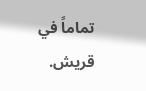تماماً في قريش.